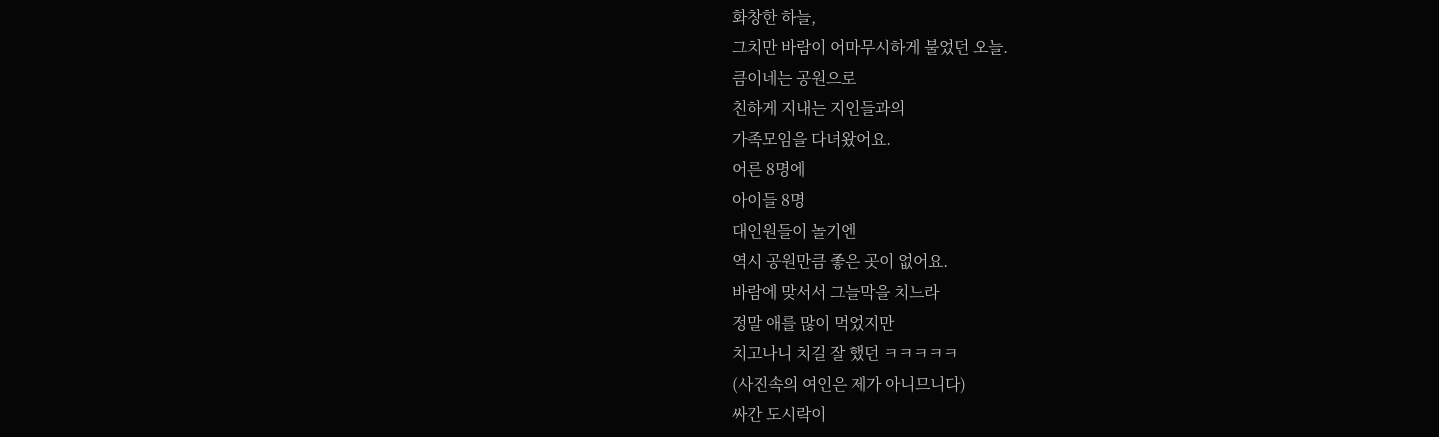화창한 하늘,
그치만 바람이 어마무시하게 불었던 오늘.
큼이네는 공원으로
친하게 지내는 지인들과의
가족모임을 다녀왔어요.
어른 8명에
아이들 8명
대인원들이 놀기엔
역시 공원만큼 좋은 곳이 없어요.
바람에 맞서서 그늘막을 치느라
정말 애를 많이 먹었지만
치고나니 치길 잘 했던 ㅋㅋㅋㅋㅋ
(사진속의 여인은 제가 아니므니다)
싸간 도시락이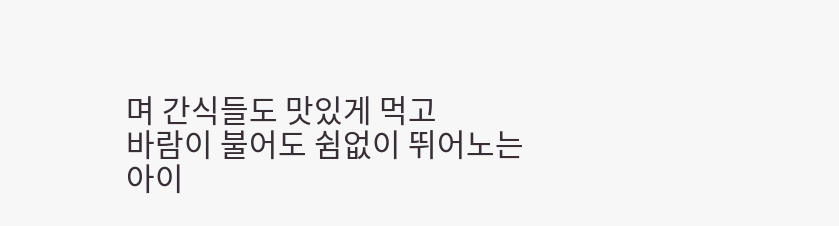며 간식들도 맛있게 먹고
바람이 불어도 쉼없이 뛰어노는
아이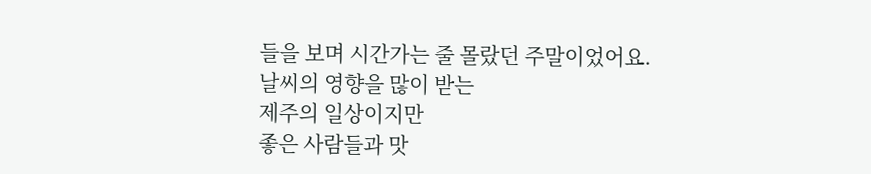들을 보며 시간가는 줄 몰랐던 주말이었어요.
날씨의 영향을 많이 받는
제주의 일상이지만
좋은 사람들과 맛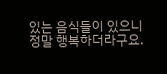있는 음식들이 있으니
정말 행복하더라구요.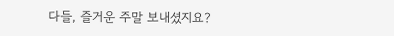다들, 즐거운 주말 보내셨지요?